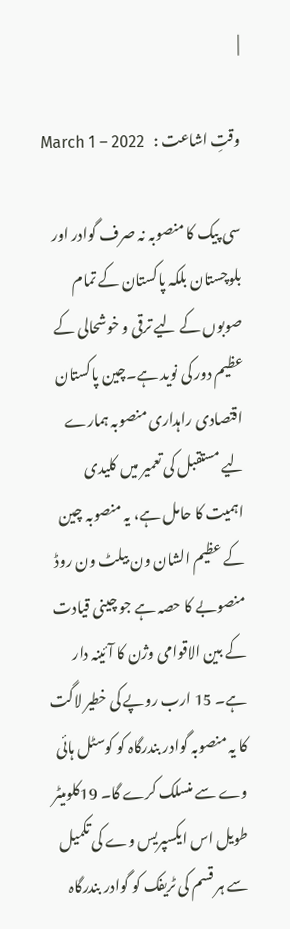|

وقتِ اشاعت :   March 1 – 2022

سی پیک کا منصوبہ نہ صرف گوادر اور بلوچستان بلکہ پاکستان کے تمام صوبوں کے لیے ترقی و خوشحالی کے عظیم دور کی نوید ہے۔چین پاکستان اقتصادی راہداری منصوبہ ہمارے لیے مستقبل کی تعمیر میں کلیدی اہمیت کا حامل ہے، یہ منصوبہ چین کے عظیم الشان ون بیلٹ ون روڈ منصوبے کا حصہ ہے جو چینی قیادت کے بین الاقوامی وژن کا آئینہ دار ہے۔ 15 ارب روپے کی خطیر لاگت کا یہ منصوبہ گوادر بندرگاہ کو کوسٹل ہائی وے سے منسلک کرے گا۔ 19کلومیٹر طویل اس ایکسپریس وے کی تکمیل سے ہر قسم کی ٹریفک کو گوادر بندرگاہ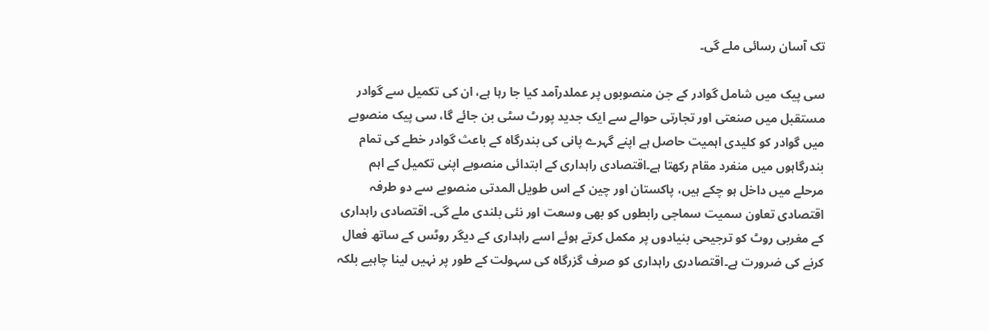تک آسان رسائی ملے گی۔

سی پیک میں شامل گوادر کے جن منصوبوں پر عملدرآمد کیا جا رہا ہے، ان کی تکمیل سے گوادر مستقبل میں صنعتی اور تجارتی حوالے سے ایک جدید پورٹ سٹی بن جائے گا، سی پیک منصوبے میں گوادر کو کلیدی اہمیت حاصل ہے اپنے گہرے پانی کی بندرگاہ کے باعث گوادر خطے کی تمام بندرگاہوں میں منفرد مقام رکھتا ہے۔اقتصادی راہداری کے ابتدائی منصوبے اپنی تکمیل کے اہم مرحلے میں داخل ہو چکے ہیں، پاکستان اور چین کے اس طویل المدتی منصوبے سے دو طرفہ اقتصادی تعاون سمیت سماجی رابطوں کو بھی وسعت اور نئی بلندی ملے گی۔ اقتصادی راہداری کے مغربی روٹ کو ترجیحی بنیادوں پر مکمل کرتے ہوئے اسے راہداری کے دیگر روٹس کے ساتھ فعال کرنے کی ضرورت ہے۔اقتصادری راہداری کو صرف گزرگاہ کی سہولت کے طور پر نہیں لینا چاہیے بلکہ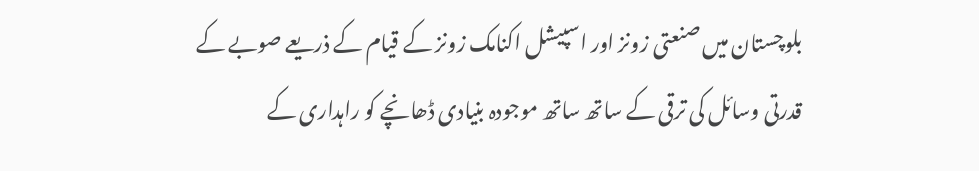بلوچستان میں صنعتی زونز اور اسپیشل اکنامک زونز کے قیام کے ذریعے صوبے کے قدرتی وسائل کی ترقی کے ساتھ ساتھ موجودہ بنیادی ڈھانچے کو راہداری کے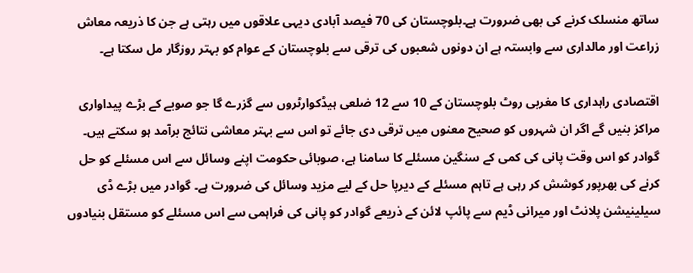ساتھ منسلک کرنے کی بھی ضرورت ہے۔بلوچستان کی 70 فیصد آبادی دیہی علاقوں میں رہتی ہے جن کا ذریعہ معاش زراعت اور مالداری سے وابستہ ہے ان دونوں شعبوں کی ترقی سے بلوچستان کے عوام کو بہتر روزگار مل سکتا ہے۔

اقتصادی راہداری کا مغربی روٹ بلوچستان کے 10 سے 12 ضلعی ہیڈکوارٹروں سے گزرے گا جو صوبے کے بڑے پیداواری مراکز بنیں گے اگر ان شہروں کو صحیح معنوں میں ترقی دی جائے تو اس سے بہتر معاشی نتائج برآمد ہو سکتے ہیں۔ گوادر کو اس وقت پانی کی کمی کے سنگین مسئلے کا سامنا ہے، صوبائی حکومت اپنے وسائل سے اس مسئلے کو حل کرنے کی بھرپور کوشش کر رہی ہے تاہم مسئلے کے دیرپا حل کے لیے مزید وسائل کی ضرورت ہے۔ گوادر میں بڑے ڈی سیلینیشن پلانٹ اور میرانی ڈیم سے پائپ لائن کے ذریعے گوادر کو پانی کی فراہمی سے اس مسئلے کو مستقل بنیادوں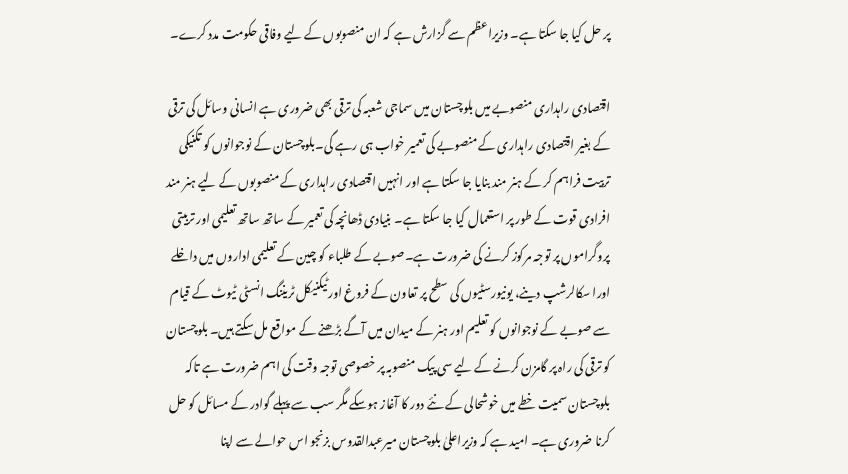پر حل کیا جا سکتا ہے۔ وزیراعظم سے گزارش ہے کہ ان منصوبوں کے لیے وفاقی حکومت مدد کرے۔

اقتصادی راہداری منصوبے میں بلوچستان میں سماجی شعبہ کی ترقی بھی ضروری ہے انسانی وسائل کی ترقی کے بغیر اقتصادی راہداری کے منصوبے کی تعمیر خواب ہی رہے گی۔بلوچستان کے نوجوانوں کو تکنیکی تربیت فراہم کر کے ہنر مند بنایا جا سکتا ہے اور انہیں اقتصادی راہداری کے منصوبوں کے لیے ہنر مند افرادی قوت کے طور پر استعمال کیا جا سکتا ہے۔ بنیادی ڈھانچہ کی تعمیر کے ساتھ ساتھ تعلیمی اور تربیتی پروگراموں پر توجہ مرکوز کرنے کی ضرورت ہے۔صوبے کے طلباء کو چین کے تعلیمی اداروں میں داخلے اورا سکالرشپ دینے، یونیورسٹیوں کی سطح پر تعاون کے فروغ اور ٹیکنیکل ٹریننگ انسٹی ٹیوٹ کے قیام سے صوبے کے نوجوانوں کو تعلیم اور ہنر کے میدان میں آگے بڑھنے کے مواقع مل سکتے ہیں۔ بلوچستان کو ترقی کی راہ پر گامزن کرنے کے لیے سی پیک منصوبہ پر خصوصی توجہ وقت کی اہم ضرورت ہے تاکہ بلوچستان سمیت خطے میں خوشحالی کے نئے دور کا آغاز ہوسکے مگر سب سے پہلے گوادر کے مسائل کو حل کرنا ضروری ہے۔ امید ہے کہ وزیراعلیٰ بلوچستان میرعبدالقدوس بزنجو اس حوالے سے اپنا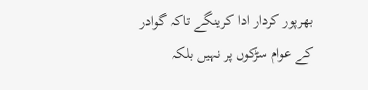بھرپور کردار ادا کرینگے تاکہ گوادر کے عوام سڑکوں پر نہیں بلکہ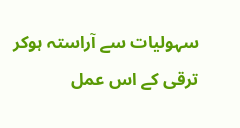سہولیات سے آراستہ ہوکر ترقی کے اس عمل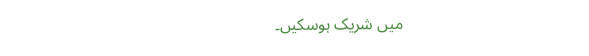میں شریک ہوسکیں۔